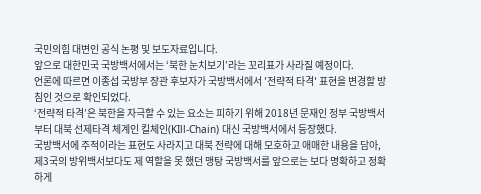국민의힘 대변인 공식 논평 및 보도자료입니다.
앞으로 대한민국 국방백서에서는 ‘북한 눈치보기’라는 꼬리표가 사라질 예정이다.
언론에 따르면 이종섭 국방부 장관 후보자가 국방백서에서 '전략적 타격' 표현을 변경할 방침인 것으로 확인되었다.
‘전략적 타격’은 북한을 자극할 수 있는 요소는 피하기 위해 2018년 문재인 정부 국방백서부터 대북 선제타격 체계인 킬체인(KIll-Chain) 대신 국방백서에서 등장했다.
국방백서에 주적이라는 표현도 사라지고 대북 전략에 대해 모호하고 애매한 내용을 담아, 제3국의 방위백서보다도 제 역할을 못 했던 맹탕 국방백서를 앞으로는 보다 명확하고 정확하게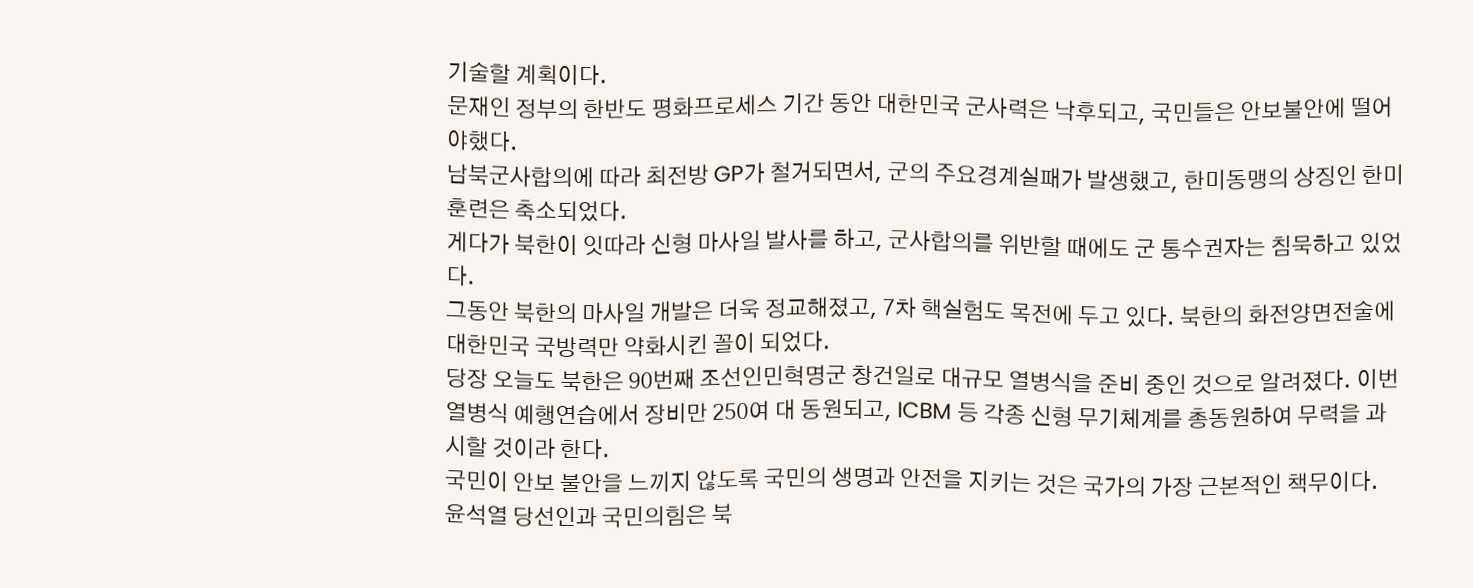기술할 계획이다.
문재인 정부의 한반도 평화프로세스 기간 동안 대한민국 군사력은 낙후되고, 국민들은 안보불안에 떨어야했다.
남북군사합의에 따라 최전방 GP가 철거되면서, 군의 주요경계실패가 발생했고, 한미동맹의 상징인 한미훈련은 축소되었다.
게다가 북한이 잇따라 신형 마사일 발사를 하고, 군사합의를 위반할 때에도 군 통수권자는 침묵하고 있었다.
그동안 북한의 마사일 개발은 더욱 정교해졌고, 7차 핵실험도 목전에 두고 있다. 북한의 화전양면전술에 대한민국 국방력만 약화시킨 꼴이 되었다.
당장 오늘도 북한은 90번째 조선인민혁명군 창건일로 대규모 열병식을 준비 중인 것으로 알려졌다. 이번 열병식 예행연습에서 장비만 250여 대 동원되고, ICBM 등 각종 신형 무기체계를 총동원하여 무력을 과시할 것이라 한다.
국민이 안보 불안을 느끼지 않도록 국민의 생명과 안전을 지키는 것은 국가의 가장 근본적인 책무이다.
윤석열 당선인과 국민의힘은 북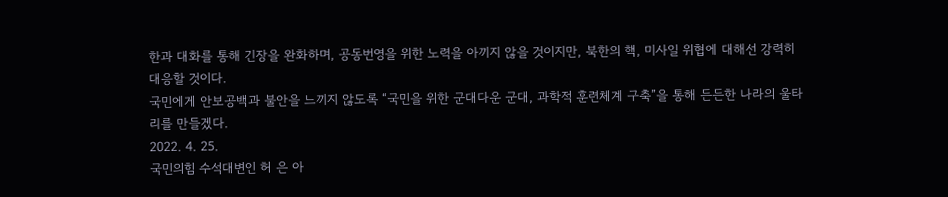한과 대화를 통해 긴장을 완화하며, 공동번영을 위한 노력을 아끼지 않을 것이지만, 북한의 핵, 미사일 위협에 대해선 강력히 대응할 것이다.
국민에게 안보공백과 불안을 느끼지 않도록 “국민을 위한 군대다운 군대, 과학적 훈련체계 구축”을 통해 든든한 나라의 울타리를 만들겠다.
2022. 4. 25.
국민의힘 수석대변인 허 은 아